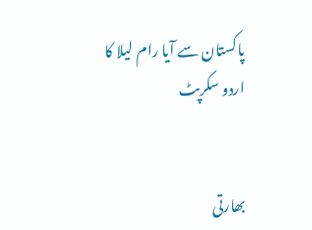پاکستان سے آیا رام لیلا کا اردو سکرپٹ


بھارتی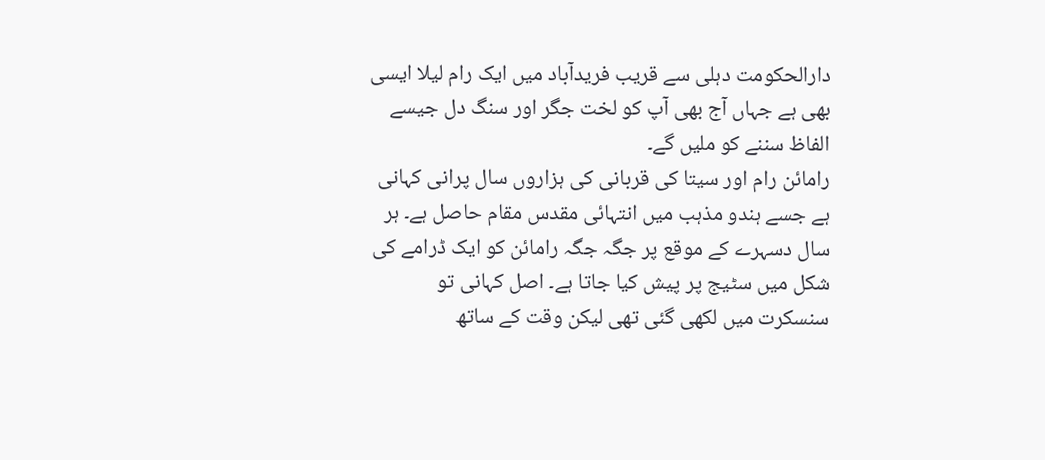دارالحکومت دہلی سے قریب فریدآباد میں ایک رام لیلا ایسی بھی ہے جہاں آج بھی آپ کو لخت جگر اور سنگ دل جیسے الفاظ سننے کو ملیں گے۔
رامائن رام اور سیتا کی قربانی کی ہزاروں سال پرانی کہانی ہے جسے ہندو مذہب میں انتہائی مقدس مقام حاصل ہے۔ ہر سال دسہرے کے موقع پر جگہ جگہ رامائن کو ایک ڈرامے کی شکل میں سٹیج پر پیش کیا جاتا ہے۔ اصل کہانی تو سنسکرت میں لکھی گئی تھی لیکن وقت کے ساتھ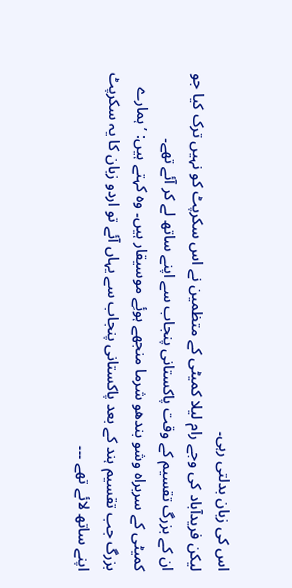اس کی زبان بدلتی رہی۔
لیکن فریدآباد کی وجے رام لیلا کمیٹی کے متظمین نے اس سکرپٹ کو نہیں ترک کیا جو ان کے بزرگ تقسیم کے وقت پاکستانی پنجاب سے اپنے ساتھ لے کر آئے تھے۔
کمیٹی کے سربراہ وشو بندھو شرما منجھے ہوئِے موسیقار ہیں۔ وہ کہتے ہیں: ’ہمارے بزرگ جب تقسیم ہند کے بعد پاکستانی پنجاب سے یہاں آئے تو اردو زبان کا یہ سکرپٹ اپنے ساتھ لائے تھے ۔۔۔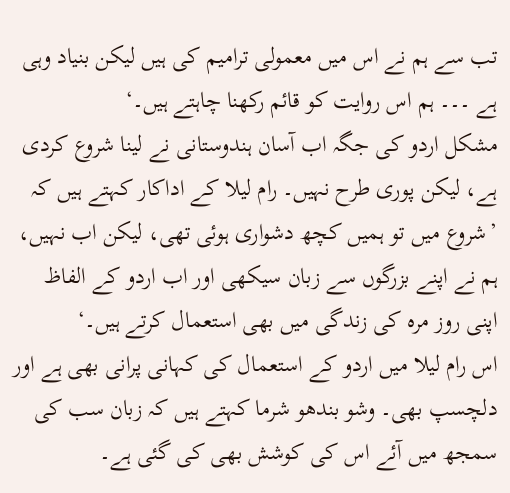تب سے ہم نے اس میں معمولی ترامیم کی ہیں لیکن بنیاد وہی ہے ۔۔۔ ہم اس روایت کو قائم رکھنا چاہتے ہیں۔‘
مشکل اردو کی جگہ اب آسان ہندوستانی نے لینا شروع کردی ہے، لیکن پوری طرح نہیں۔ رام لیلا کے اداکار کہتے ہیں کہ ’شروع میں تو ہمیں کچھ دشواری ہوئی تھی، لیکن اب نہیں، ہم نے اپنے بزرگوں سے زبان سیکھی اور اب اردو کے الفاظ اپنی روز مرہ کی زندگی میں بھی استعمال کرتے ہیں۔‘
اس رام لیلا میں اردو کے استعمال کی کہانی پرانی بھی ہے اور دلچسپ بھی۔ وشو بندھو شرما کہتے ہیں کہ زبان سب کی سمجھ میں آئے اس کی کوشش بھی کی گئی ہے۔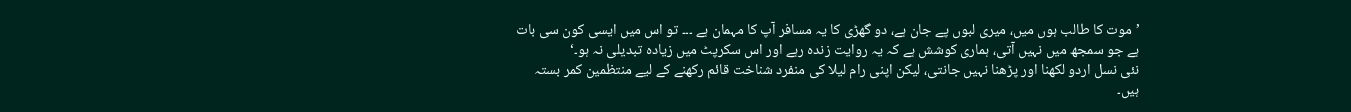’موت کا طالب ہوں میں، میری لبوں پے جان ہے، دو گھڑی کا یہ مسافر آپ کا مہمان ہے ۔۔۔ تو اس میں ایسی کون سی بات ہے جو سمجھ میں نہیں آتی، ہماری کوشش ہے کہ یہ روایت زندہ رہے اور اس سکرپٹ میں زیادہ تبدیلی نہ ہو۔‘
نئی نسل اردو لکھنا اور پڑھنا نہیں جانتی، لیکن اپنی رام لیلا کی منفرد شناخت قائم رکھنے کے لیے منتظمین کمر بستہ ہیں۔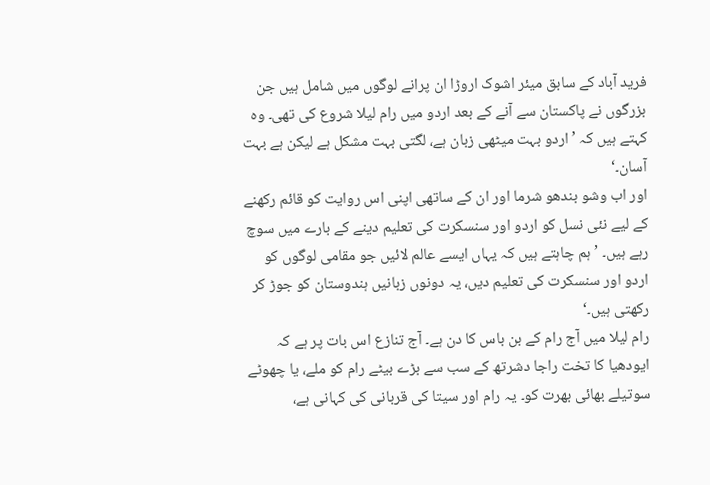فرید آباد کے سابق میئر اشوک اروڑا ان پرانے لوگوں میں شامل ہیں جن بزرگوں نے پاکستان سے آنے کے بعد اردو میں رام لیلا شروع کی تھی۔ وہ کہتے ہیں کہ ’اردو بہت میٹھی زبان ہے، لگتی بہت مشکل ہے لیکن ہے بہت آسان۔‘
اور اب وشو بندھو شرما اور ان کے ساتھی اپنی اس روایت کو قائم رکھنے کے لیے نئی نسل کو اردو اور سنسکرت کی تعلیم دینے کے بارے میں سوچ رہے ہیں۔ ’ہم چاہتے ہیں کہ یہاں ایسے عالم لائیں جو مقامی لوگوں کو اردو اور سنسکرت کی تعلیم دیں، یہ دونوں زبانیں ہندوستان کو جوڑ کر رکھتی ہیں۔‘
رام لیلا میں آج رام کے بن باس کا دن ہے۔ آج تنازع اس بات پر ہے کہ ایودھیا کا تخت راجا دشرتھ کے سب سے بڑے بیٹے رام کو ملے، یا چھوٹے سوتیلے بھائی بھرت کو۔ یہ رام اور سیتا کی قربانی کی کہانی ہے،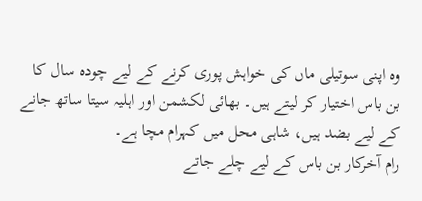وہ اپنی سوتیلی ماں کی خواہش پوری کرنے کے لیے چودہ سال کا بن باس اختیار کر لیتے ہیں۔ بھائی لکشمن اور اہلیہ سیتا ساتھ جانے کے لیے بضد ہیں، شاہی محل میں کہرام مچا ہے۔
رام آخرکار بن باس کے لیے چلے جاتے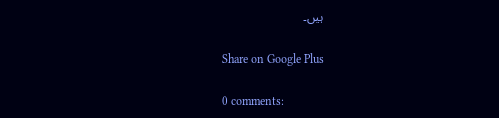ہیں۔

Share on Google Plus

0 comments: